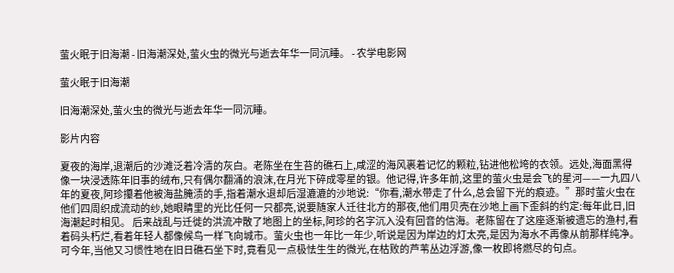萤火眠于旧海潮 - 旧海潮深处,萤火虫的微光与逝去年华一同沉睡。 - 农学电影网

萤火眠于旧海潮

旧海潮深处,萤火虫的微光与逝去年华一同沉睡。

影片内容

夏夜的海岸,退潮后的沙滩泛着冷清的灰白。老陈坐在生苔的礁石上,咸涩的海风裹着记忆的颗粒,钻进他松垮的衣领。远处,海面黑得像一块浸透陈年旧事的绒布,只有偶尔翻涌的浪沫,在月光下碎成零星的银。他记得,许多年前,这里的萤火虫是会飞的星河——一九四八年的夏夜,阿珍攥着他被海盐腌渍的手,指着潮水退却后湿漉漉的沙地说:“你看,潮水带走了什么,总会留下光的痕迹。”那时萤火虫在他们四周织成流动的纱,她眼睛里的光比任何一只都亮,说要随家人迁往北方的那夜,他们用贝壳在沙地上画下歪斜的约定:每年此日,旧海潮起时相见。 后来战乱与迁徙的洪流冲散了地图上的坐标,阿珍的名字沉入没有回音的信海。老陈留在了这座逐渐被遗忘的渔村,看着码头朽烂,看着年轻人都像候鸟一样飞向城市。萤火虫也一年比一年少,听说是因为岸边的灯太亮,是因为海水不再像从前那样纯净。可今年,当他又习惯性地在旧日礁石坐下时,竟看见一点极怯生生的微光,在枯败的芦苇丛边浮游,像一枚即将燃尽的句点。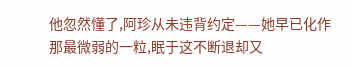他忽然懂了,阿珍从未违背约定——她早已化作那最微弱的一粒,眠于这不断退却又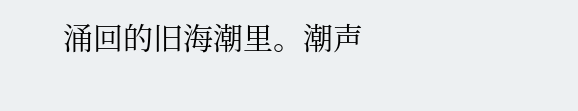涌回的旧海潮里。潮声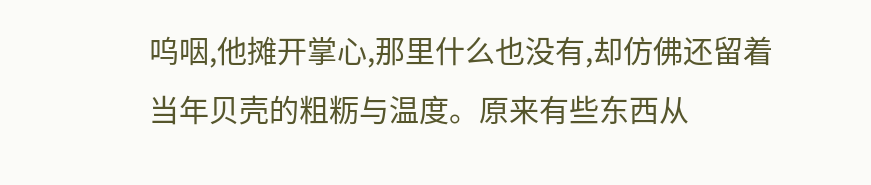呜咽,他摊开掌心,那里什么也没有,却仿佛还留着当年贝壳的粗粝与温度。原来有些东西从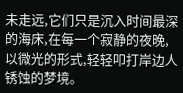未走远,它们只是沉入时间最深的海床,在每一个寂静的夜晚,以微光的形式,轻轻叩打岸边人锈蚀的梦境。